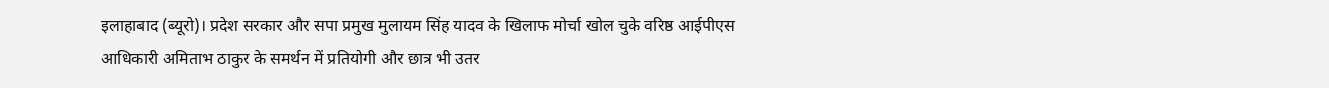इलाहाबाद (ब्यूरो)। प्रदेश सरकार और सपा प्रमुख मुलायम सिंह यादव के खिलाफ मोर्चा खोल चुके वरिष्ठ आईपीएस आधिकारी अमिताभ ठाकुर के समर्थन में प्रतियोगी और छात्र भी उतर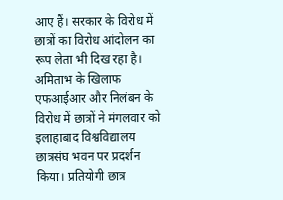आए हैं। सरकार के विरोध में छात्रों का विरोध आंदोलन का रूप लेता भी दिख रहा है। अमिताभ के खिलाफ एफआईआर और निलंबन के विरोध में छात्रों ने मंगलवार को इलाहाबाद विश्वविद्यालय छात्रसंघ भवन पर प्रदर्शन किया। प्रतियोगी छात्र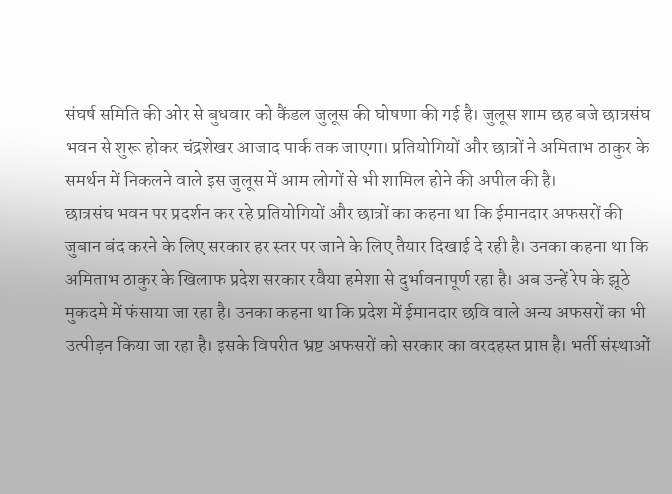संघर्ष समिति की ओर से बुधवार को कैंडल जुलूस की घोषणा की गई है। जुलूस शाम छह बजे छात्रसंघ भवन से शुरू होकर चंद्रशेखर आजाद पार्क तक जाएगा। प्रतियोगियों और छात्रों ने अमिताभ ठाकुर के समर्थन में निकलने वाले इस जुलूस में आम लोगों से भी शामिल होने की अपील की है।
छात्रसंघ भवन पर प्रदर्शन कर रहे प्रतियोगियों और छात्रों का कहना था कि ईमानदार अफसरों की जुबान बंद करने के लिए सरकार हर स्तर पर जाने के लिए तैयार दिखाई दे रही है। उनका कहना था कि अमिताभ ठाकुर के खिलाफ प्रदेश सरकार रवैया हमेशा से दुर्भावनापूर्ण रहा है। अब उन्हें रेप के झूठे मुकदमे में फंसाया जा रहा है। उनका कहना था कि प्रदेश में ईमानदार छवि वाले अन्य अफसरों का भी उत्पीड़न किया जा रहा है। इसके विपरीत भ्रष्ट अफसरों को सरकार का वरदहस्त प्राप्त है। भर्ती संस्थाओं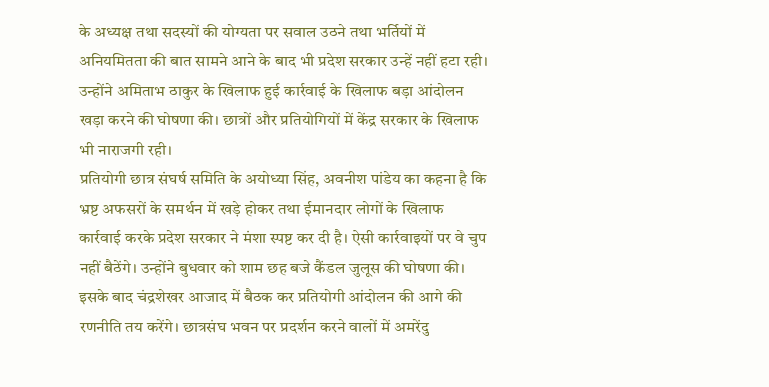के अध्यक्ष तथा सदस्यों की योग्यता पर सवाल उठने तथा भर्तियों में अनियमितता की बात सामने आने के बाद भी प्रदेश सरकार उन्हें नहीं हटा रही। उन्होंने अमिताभ ठाकुर के खिलाफ हुई कार्रवाई के खिलाफ बड़ा आंदोलन खड़ा करने की घोषणा की। छात्रों और प्रतियोगियों में केंद्र सरकार के खिलाफ भी नाराजगी रही।
प्रतियोगी छात्र संघर्ष समिति के अयोध्या सिंह, अवनीश पांडेय का कहना है कि भ्रष्ट अफसरों के समर्थन में खड़े होकर तथा ईमानदार लोगों के खिलाफ कार्रवाई करके प्रदेश सरकार ने मंशा स्पष्ट कर दी है। ऐसी कार्रवाइयों पर वे चुप नहीं बैठेंगे। उन्होंने बुधवार को शाम छह बजे कैंडल जुलूस की घोषणा की। इसके बाद चंद्रशेखर आजाद में बैठक कर प्रतियोगी आंदोलन की आगे की रणनीति तय करेंगे। छात्रसंघ भवन पर प्रदर्शन करने वालों में अमरेंदु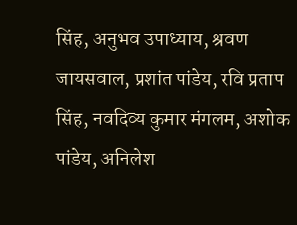सिंह, अनुभव उपाध्याय, श्रवण जायसवाल, प्रशांत पांडेय, रवि प्रताप सिंह, नवदिव्य कुमार मंगलम, अशोक पांडेय, अनिलेश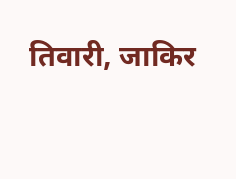तिवारी, जाकिर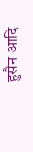हुसैन आदि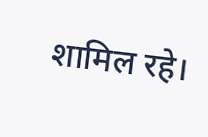शामिल रहे।